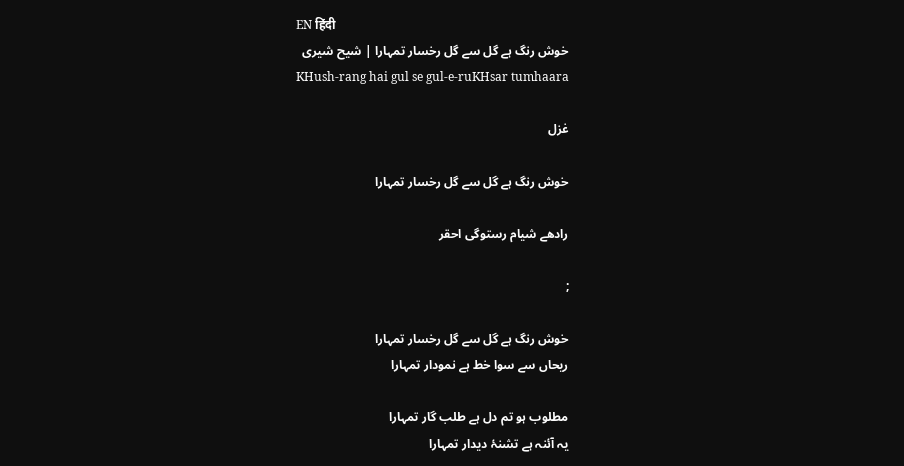EN हिंदी
خوش رنگ ہے گل سے گل رخسار تمہارا | شیح شیری
KHush-rang hai gul se gul-e-ruKHsar tumhaara

غزل

خوش رنگ ہے گل سے گل رخسار تمہارا

رادھے شیام رستوگی احقر

;

خوش رنگ ہے گل سے گل رخسار تمہارا
ریحاں سے سوا خط ہے نمودار تمہارا

مطلوب ہو تم دل ہے طلب گار تمہارا
یہ آئنہ ہے تشنۂ دیدار تمہارا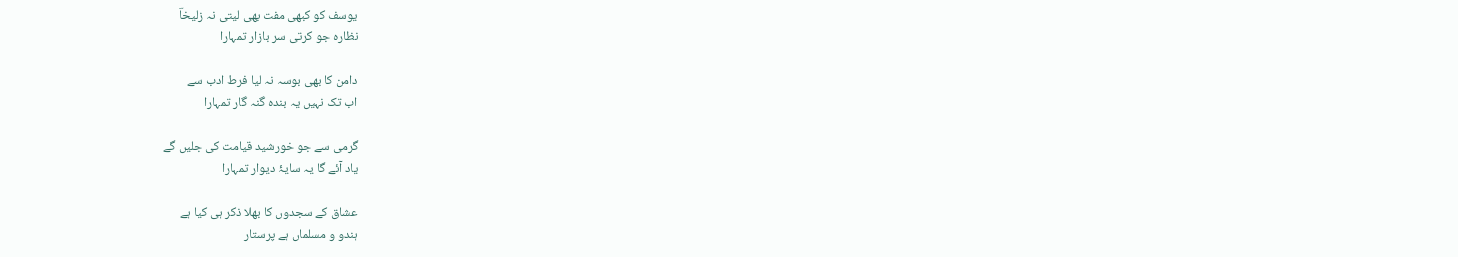یوسف کو کبھی مفت بھی لیتی نہ زلیخاؔ
نظارہ جو کرتی سر بازار تمہارا

دامن کا بھی بوسہ نہ لیا فرط ادب سے
اب تک نہیں یہ بندہ گنہ گار تمہارا

گرمی سے جو خورشید قیامت کی جلیں گے
یاد آئے گا یہ سایۂ دیوار تمہارا

عشاق کے سجدوں کا بھلا ذکر ہی کیا ہے
ہندو و مسلماں ہے پرستار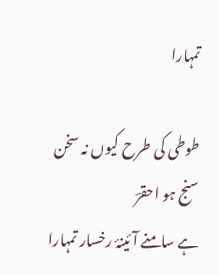تمہارا

طوطی کی طرح کیوں نہ سخن سنج ہو احقرؔ
ہے سامنے آئینۂ رخسار تمہارا